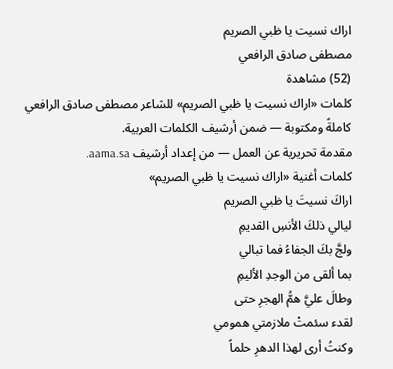اراك نسيت يا ظبي الصريم
مصطفى صادق الرافعي
(52) مشاهدة
كلمات «اراك نسيت يا ظبي الصريم» للشاعر مصطفى صادق الرافعي كاملةً ومكتوبة — ضمن أرشيف الكلمات العربية.
مقدمة تحريرية عن العمل — من إعداد أرشيف aama.sa.
كلمات أغنية «اراك نسيت يا ظبي الصريم»
اراكَ نسيتَ يا ظبي الصريم
ليالي ذلكَ الأنسِ القديمِ
ولجَّ بكَ الجفاءُ فما تبالي
بما ألقى من الوجدِ الأليمِ
وطالَ عليَّ همُّ الهجرِ حتى
لقدء سئمتْ ملازمتي همومي
وكنتُ أرى لهذا الدهرِ حلماً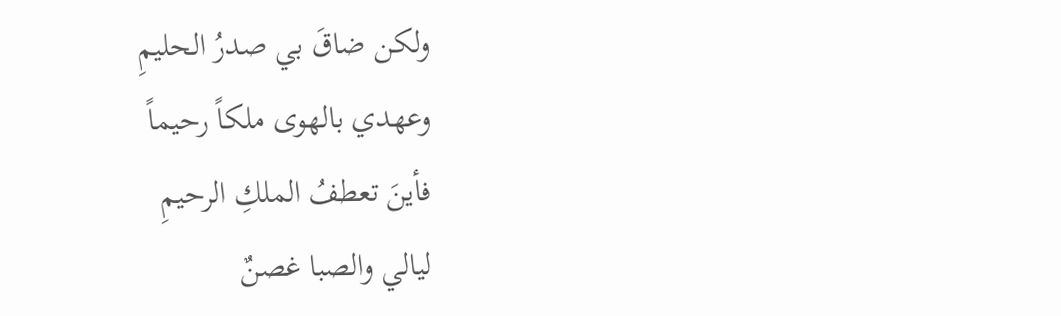ولكن ضاقَ بي صدرُ الحليمِ
وعهدي بالهوى ملكاً رحيماً
فأينَ تعطفُ الملكِ الرحيمِ
ليالي والصبا غصنٌ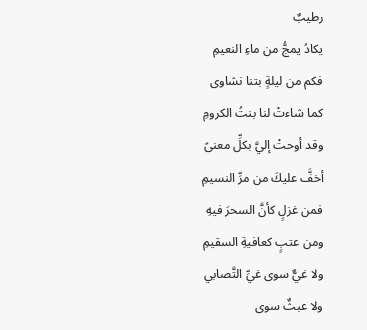رطيبٌ
يكادُ يمجُّ من ماءِ النعيمِ
فكم من ليلةٍ بتنا نشاوى
كما شاءتْ لنا بنتُ الكرومِ
وقد أوحتْ إليَّ بكلِّ معنىً
أخفَّ عليكَ من مرِّ النسيمِ
فمن غزلٍ كأنَّ السحرَ فيهِ
ومن عتبٍ كعافيةِ السقيمِ
ولا غيٌّ سوى غيِّ التَّصابي
ولا عبثٌ سوى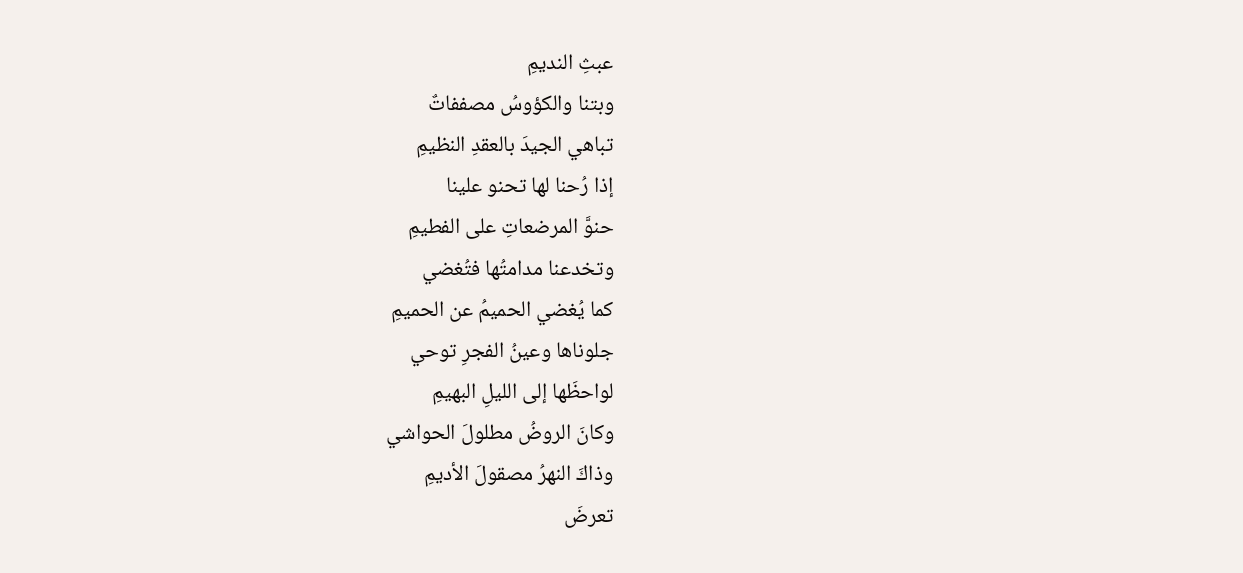عبثِ النديمِ
وبتنا والكؤوسُ مصففاتٌ
تباهي الجيدَ بالعقدِ النظيمِ
إذا رُحنا لها تحنو علينا
حنوَّ المرضعاتِ على الفطيمِ
وتخدعنا مدامتُها فتُغضي
كما يُغضي الحميمُ عن الحميمِ
جلوناها وعينُ الفجرِ توحي
لواحظَها إلى الليلِ البهيمِ
وكانَ الروضُ مطلولَ الحواشي
وذاكَ النهرُ مصقولَ الأديمِ
تعرضَ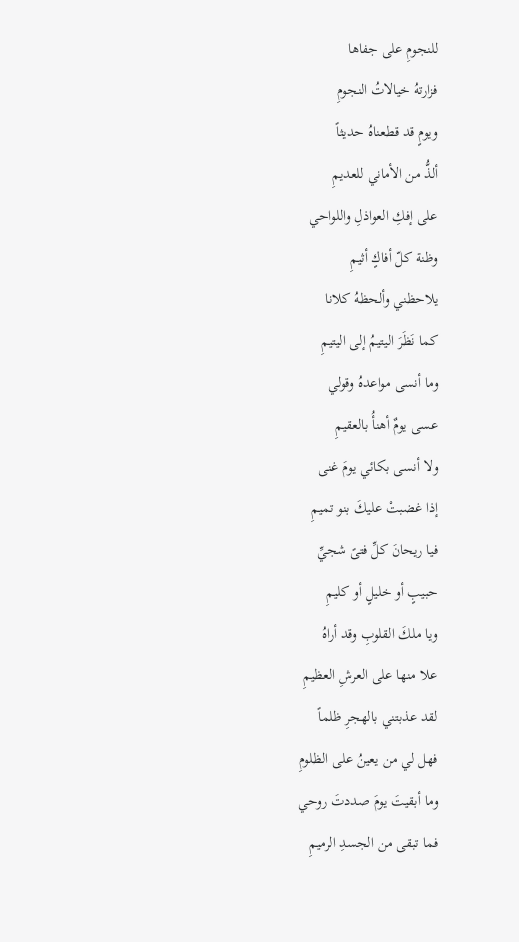للنجومِ على جفاها
فزارتهُ خيالاتُ النجومِ
ويومٍ قد قطعناهُ حديثاً
ألذُّ من الأماني للعديمِ
على إفكِ العواذلِ واللواحي
وظنة كلّ أفاكٍ أثيمِ
يلاحظني وألحظهُ كلانا
كما نَظَرَ اليتيمُ إلى اليتيمِ
وما أنسى مواعدهُ وقولي
عسى يومٌ أهنأُ بالعقيمِ
ولا أنسى بكائي يومَ غنى
إذا غضبتْ عليكَ بنو تميمِ
فيا ريحانَ كلِّ فتىً شجيِّ
حبيبٍ أو خليلٍ أو كليمِ
ويا ملكَ القلوبِ وقد أراهُ
علا منها على العرشِ العظيمِ
لقد عذبتني بالهجرِ ظلماً
فهل لي من يعينُ على الظلومِ
وما أبقيتَ يومَ صددتَ روحي
فما تبقى من الجسدِ الرميمِ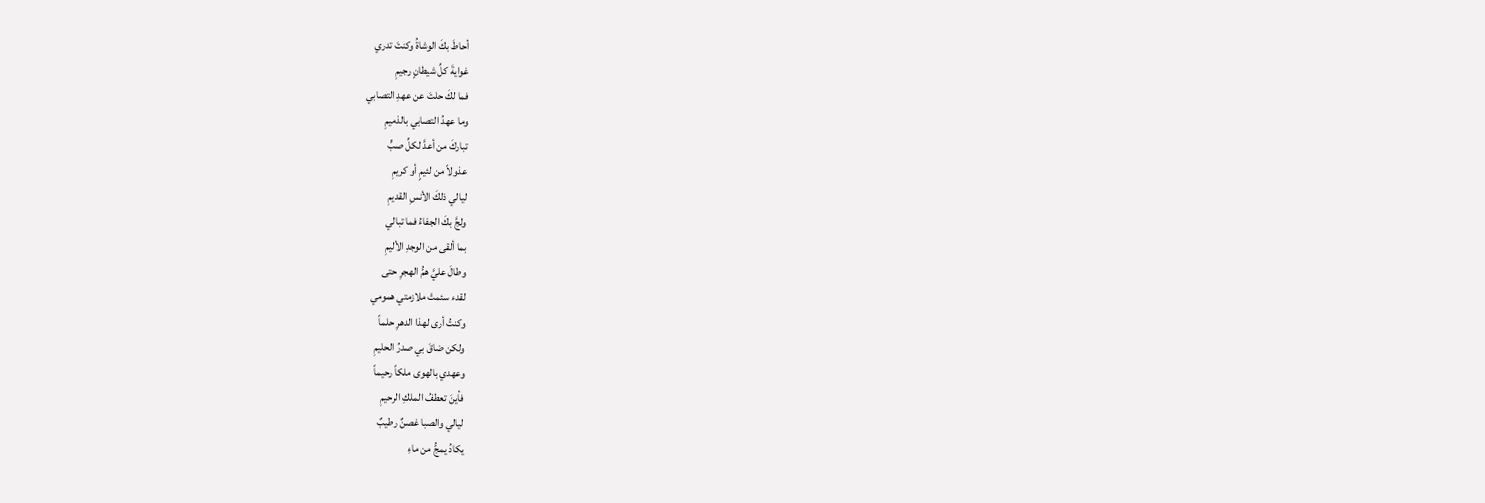أحاطَ بكَ الوشاةُ وكنتَ تدري
غوايةَ كلِّ شيطانٍ رجيمِ
فما لكَ حلتَ عن عهدِ التصابي
وما عهدُ التصابي بالذميمِ
تباركَ من أعدَّ لكلِّ صبٍّ
عذولاً من لئيمٍ أو كريمِ
ليالي ذلكَ الأنسِ القديمِ
ولجَّ بكَ الجفاءُ فما تبالي
بما ألقى من الوجدِ الأليمِ
وطالَ عليَّ همُّ الهجرِ حتى
لقدء سئمتْ ملازمتي همومي
وكنتُ أرى لهذا الدهرِ حلماً
ولكن ضاقَ بي صدرُ الحليمِ
وعهدي بالهوى ملكاً رحيماً
فأينَ تعطفُ الملكِ الرحيمِ
ليالي والصبا غصنٌ رطيبٌ
يكادُ يمجُّ من ماءِ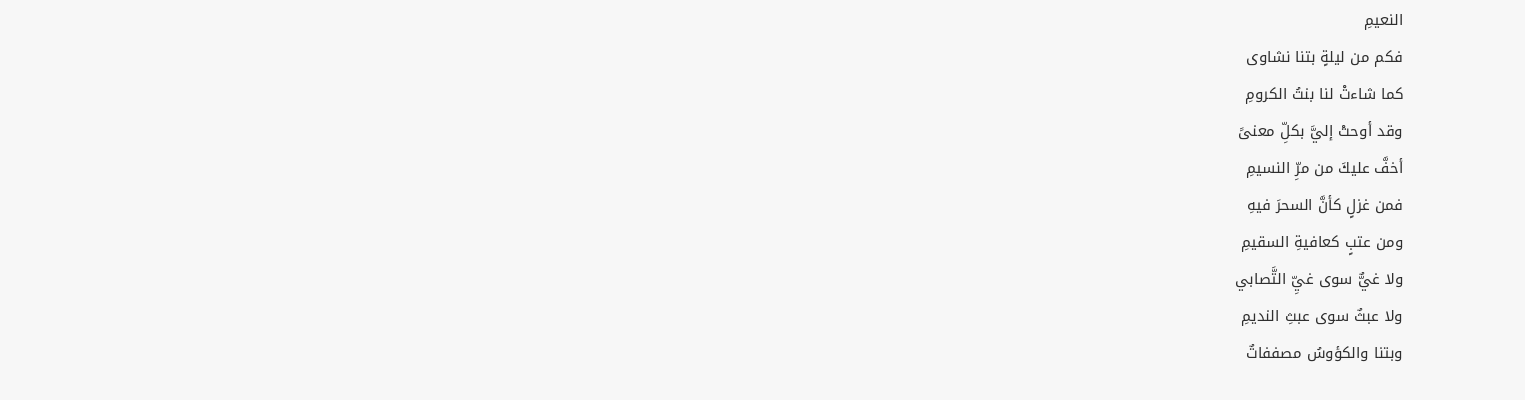النعيمِ
فكم من ليلةٍ بتنا نشاوى
كما شاءتْ لنا بنتُ الكرومِ
وقد أوحتْ إليَّ بكلِّ معنىً
أخفَّ عليكَ من مرِّ النسيمِ
فمن غزلٍ كأنَّ السحرَ فيهِ
ومن عتبٍ كعافيةِ السقيمِ
ولا غيٌّ سوى غيِّ التَّصابي
ولا عبثٌ سوى عبثِ النديمِ
وبتنا والكؤوسُ مصففاتٌ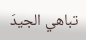تباهي الجيدَ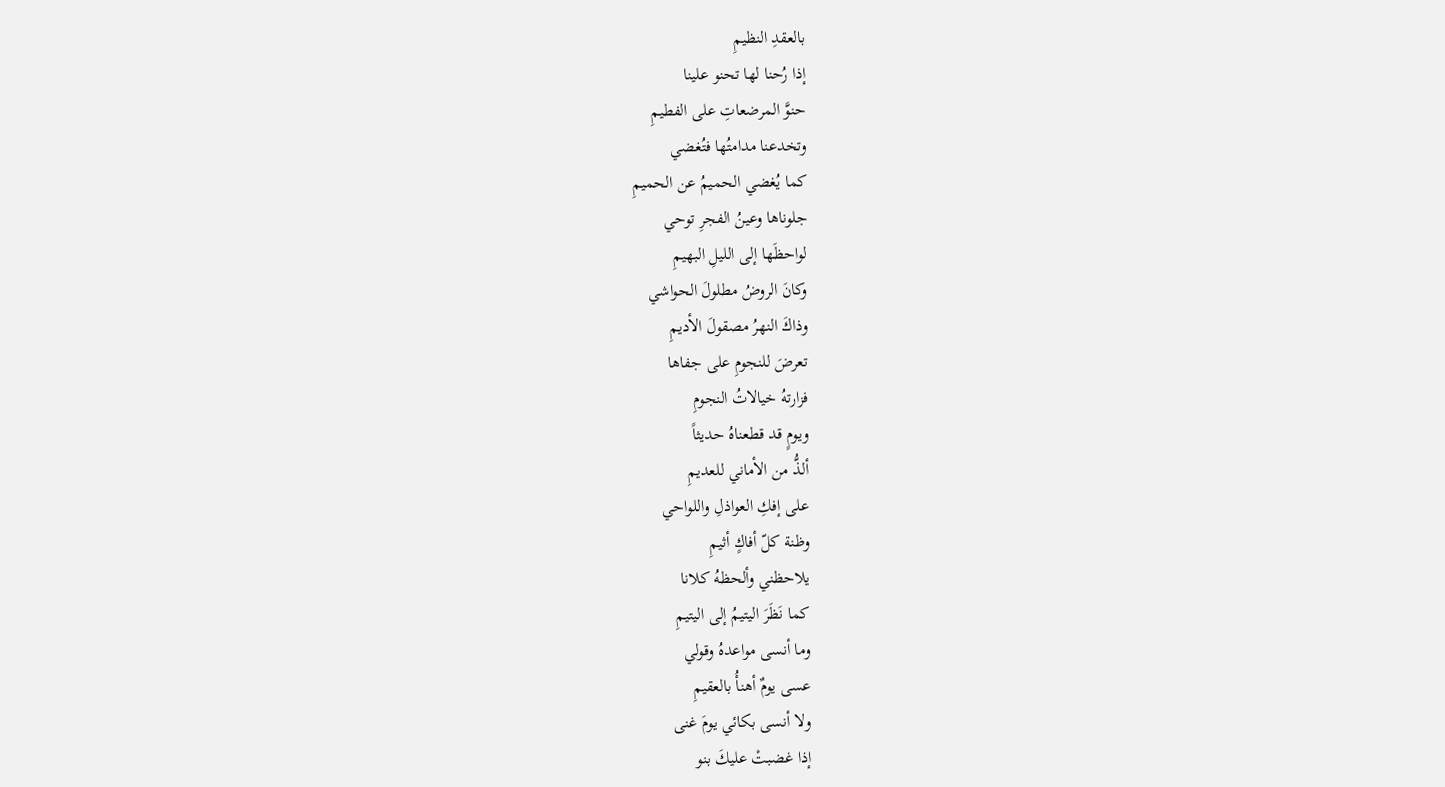بالعقدِ النظيمِ
إذا رُحنا لها تحنو علينا
حنوَّ المرضعاتِ على الفطيمِ
وتخدعنا مدامتُها فتُغضي
كما يُغضي الحميمُ عن الحميمِ
جلوناها وعينُ الفجرِ توحي
لواحظَها إلى الليلِ البهيمِ
وكانَ الروضُ مطلولَ الحواشي
وذاكَ النهرُ مصقولَ الأديمِ
تعرضَ للنجومِ على جفاها
فزارتهُ خيالاتُ النجومِ
ويومٍ قد قطعناهُ حديثاً
ألذُّ من الأماني للعديمِ
على إفكِ العواذلِ واللواحي
وظنة كلّ أفاكٍ أثيمِ
يلاحظني وألحظهُ كلانا
كما نَظَرَ اليتيمُ إلى اليتيمِ
وما أنسى مواعدهُ وقولي
عسى يومٌ أهنأُ بالعقيمِ
ولا أنسى بكائي يومَ غنى
إذا غضبتْ عليكَ بنو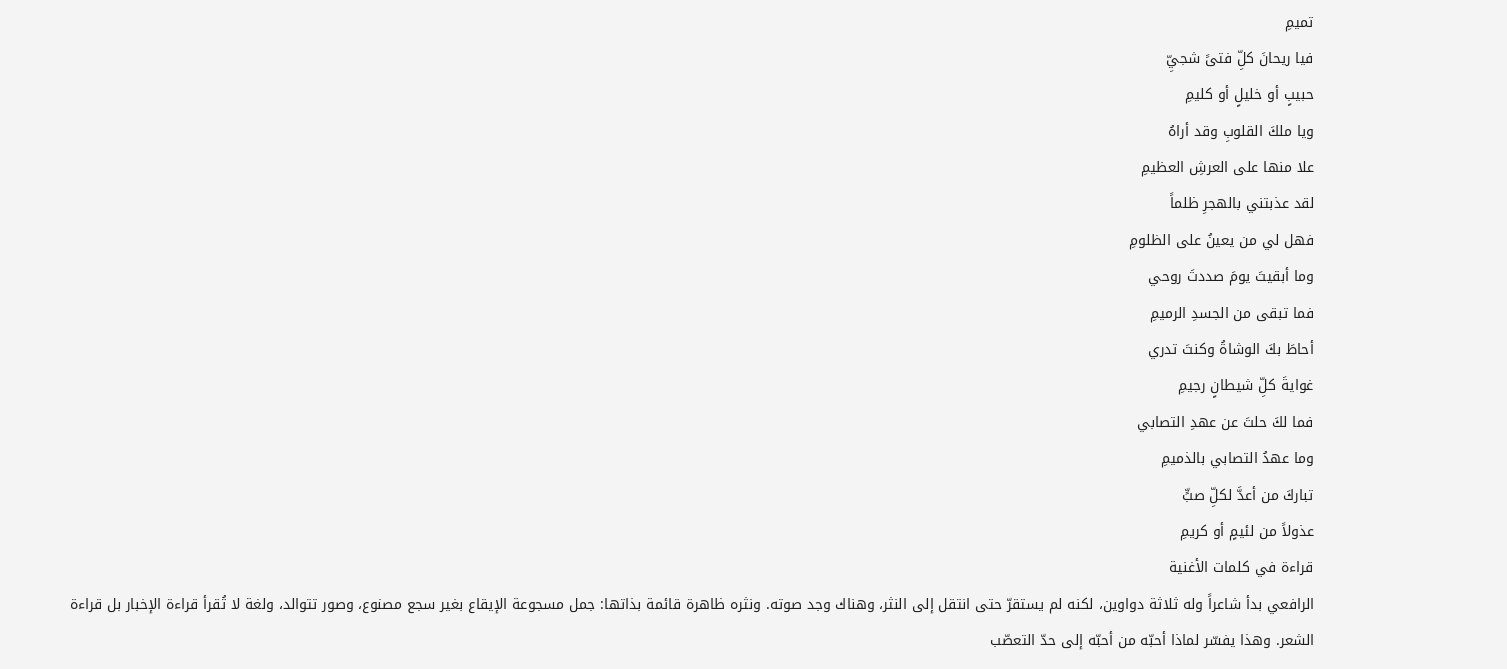تميمِ
فيا ريحانَ كلِّ فتىً شجيِّ
حبيبٍ أو خليلٍ أو كليمِ
ويا ملكَ القلوبِ وقد أراهُ
علا منها على العرشِ العظيمِ
لقد عذبتني بالهجرِ ظلماً
فهل لي من يعينُ على الظلومِ
وما أبقيتَ يومَ صددتَ روحي
فما تبقى من الجسدِ الرميمِ
أحاطَ بكَ الوشاةُ وكنتَ تدري
غوايةَ كلِّ شيطانٍ رجيمِ
فما لكَ حلتَ عن عهدِ التصابي
وما عهدُ التصابي بالذميمِ
تباركَ من أعدَّ لكلِّ صبٍّ
عذولاً من لئيمٍ أو كريمِ
قراءة في كلمات الأغنية
الرافعي بدأ شاعراً وله ثلاثة دواوين، لكنه لم يستقرّ حتى انتقل إلى النثر، وهناك وجد صوته. ونثره ظاهرة قائمة بذاتها: جمل مسجوعة الإيقاع بغير سجع مصنوع، وصور تتوالد، ولغة لا تُقرأ قراءة الإخبار بل قراءة الشعر. وهذا يفسّر لماذا أحبّه من أحبّه إلى حدّ التعصّب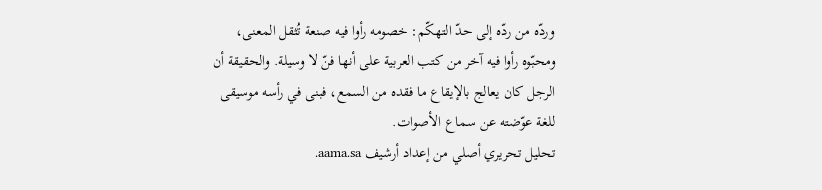وردّه من ردّه إلى حدّ التهكّم: خصومه رأوا فيه صنعة تُثقل المعنى، ومحبّوه رأوا فيه آخر من كتب العربية على أنها فنّ لا وسيلة. والحقيقة أن الرجل كان يعالج بالإيقاع ما فقده من السمع، فبنى في رأسه موسيقى للغة عوّضته عن سماع الأصوات.
تحليل تحريري أصلي من إعداد أرشيف aama.sa.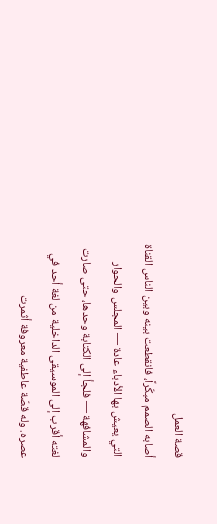قصة العمل
أصابه الصمم مبكّراً، فانقطعت بينه وبين الناس القناة التي يعيش بها الأدباء عادة — المجلس والحوار والمشافهة — فلجأ إلى الكتابة وحدها، حتى صارت لغته أقرب إلى الموسيقى الداخلية من لغة أحد في عصره. وله قصّة عاطفية معروفة أثمرت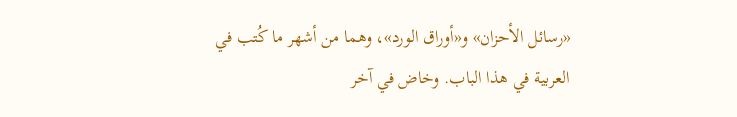«رسائل الأحزان» و«أوراق الورد»، وهما من أشهر ما كُتب في العربية في هذا الباب. وخاض في آخر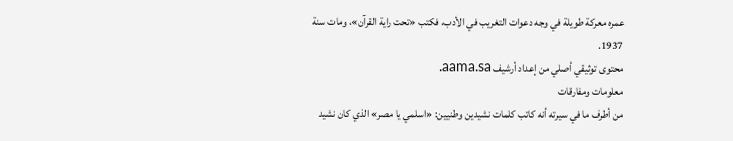عمره معركة طويلة في وجه دعوات التغريب في الأدب، فكتب «تحت راية القرآن»، ومات سنة 1937.
محتوى توثيقي أصلي من إعداد أرشيف aama.sa.
معلومات ومفارقات
من أطرف ما في سيرته أنه كاتب كلمات نشيدين وطنيين: «اسلمي يا مصر» الذي كان نشيد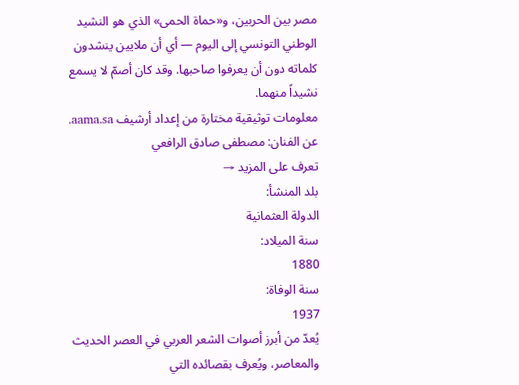مصر بين الحربين، و«حماة الحمى» الذي هو النشيد الوطني التونسي إلى اليوم — أي أن ملايين ينشدون كلماته دون أن يعرفوا صاحبها. وقد كان أصمّ لا يسمع نشيداً منهما.
معلومات توثيقية مختارة من إعداد أرشيف aama.sa.
عن الفنان: مصطفى صادق الرافعي
تعرف على المزيد →
بلد المنشأ:
الدولة العثمانية
سنة الميلاد:
1880
سنة الوفاة:
1937
يُعدّ من أبرز أصوات الشعر العربي في العصر الحديث والمعاصر، ويُعرف بقصائده التي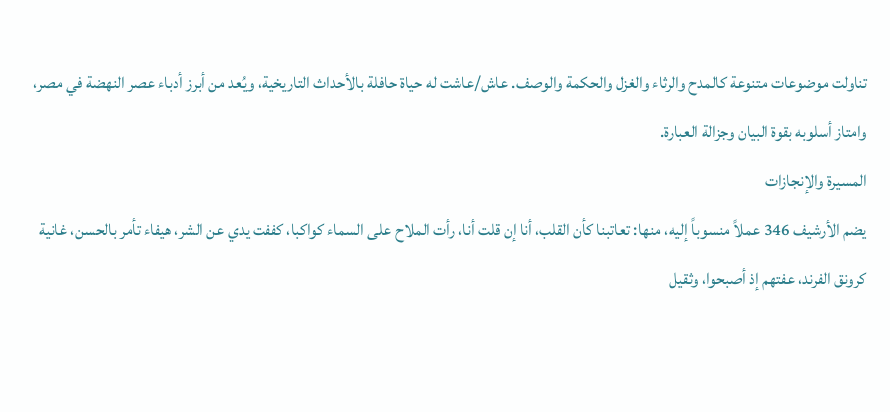تناولت موضوعات متنوعة كالمدح والرثاء والغزل والحكمة والوصف. عاش/عاشت له حياة حافلة بالأحداث التاريخية، ويُعد من أبرز أدباء عصر النهضة في مصر، وامتاز أسلوبه بقوة البيان وجزالة العبارة.
المسيرة والإنجازات
يضم الأرشيف 346 عملاً منسوباً إليه، منها: تعاتبنا كأن القلب، أنا إن قلت أنا، رأت الملاح على السماء كواكبا، كففت يدي عن الشر، هيفاء تأمر بالحسن، غانية كرونق الفرند، عفتهم إذ أصبحوا، وثقيل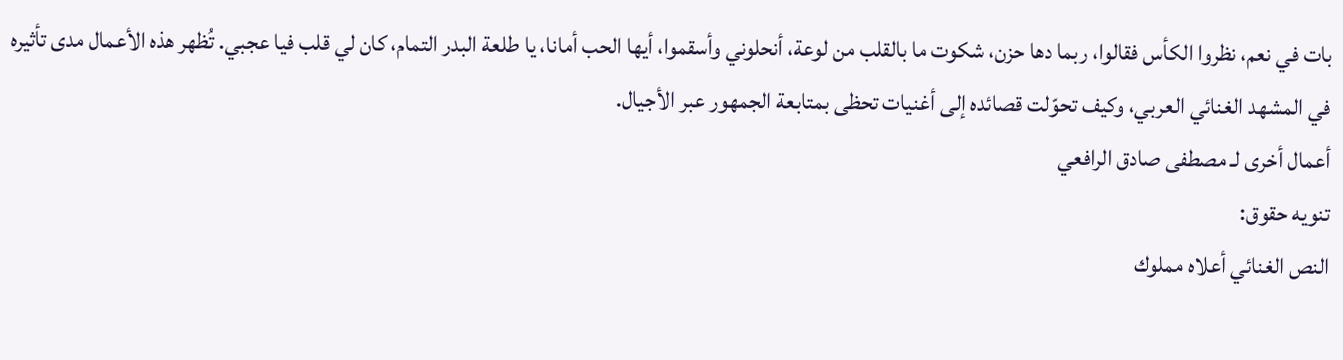بات في نعم، نظروا الكأس فقالوا، ربما دها حزن، شكوت ما بالقلب من لوعة، أنحلوني وأسقموا، أيها الحب أمانا، يا طلعة البدر التمام، كان لي قلب فيا عجبي. تُظهر هذه الأعمال مدى تأثيره في المشهد الغنائي العربي، وكيف تحوّلت قصائده إلى أغنيات تحظى بمتابعة الجمهور عبر الأجيال.
أعمال أخرى لـ مصطفى صادق الرافعي
تنويه حقوق:
النص الغنائي أعلاه مملوك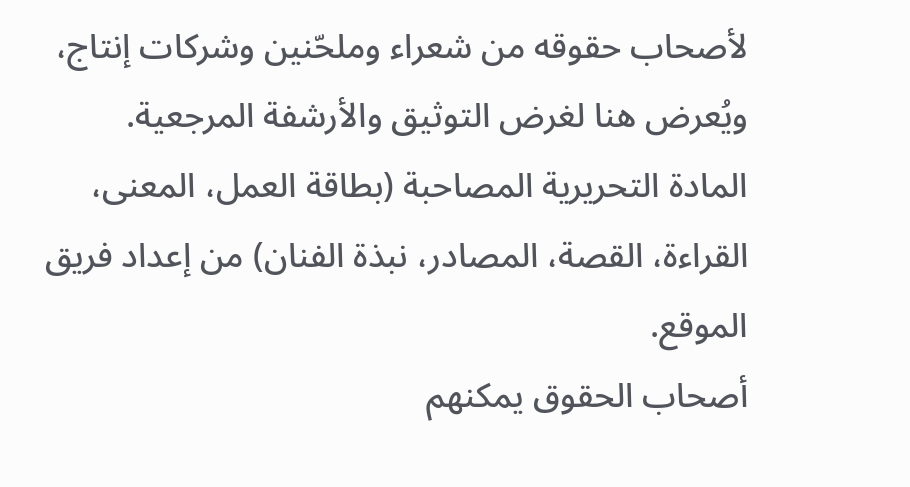لأصحاب حقوقه من شعراء وملحّنين وشركات إنتاج، ويُعرض هنا لغرض التوثيق والأرشفة المرجعية.
المادة التحريرية المصاحبة (بطاقة العمل، المعنى، القراءة، القصة، المصادر، نبذة الفنان) من إعداد فريق الموقع.
أصحاب الحقوق يمكنهم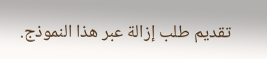تقديم طلب إزالة عبر هذا النموذج.